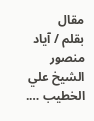مقال
بقلم / آياد منصور
الشيخ علي الخطيب ….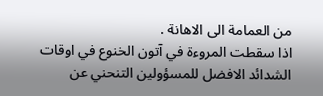من العمامة الى الاهانة .
اذا سقطت المروءة في آتون الخنوع في اوقات الشدائد الافضل للمسؤولين التنحني عن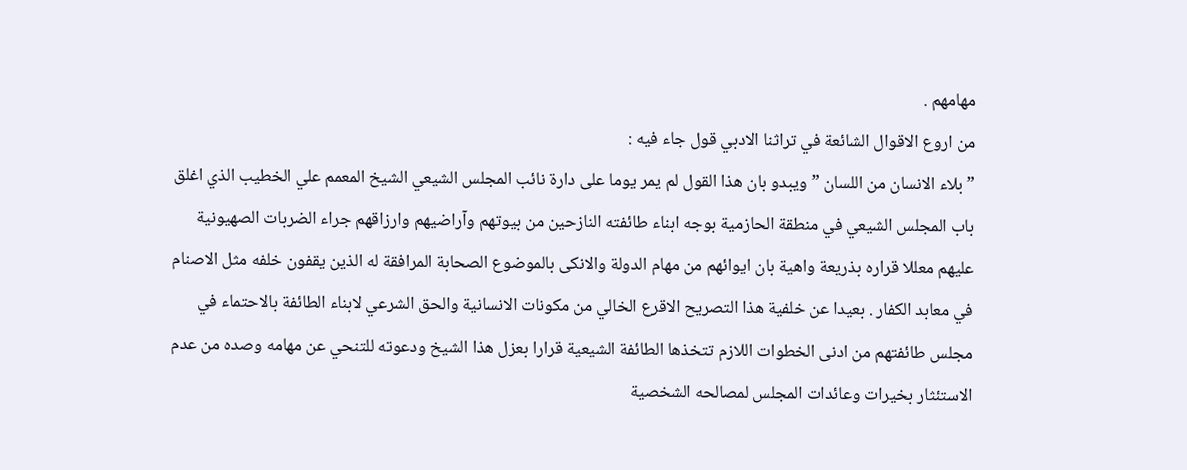مهامهم .
من اروع الاقوال الشائعة في تراثنا الادبي قول جاء فيه :
” بلاء الانسان من اللسان ” ويبدو بان هذا القول لم يمر يوما على دارة نائب المجلس الشيعي الشيخ المعمم علي الخطيب الذي اغلق باب المجلس الشيعي في منطقة الحازمية بوجه ابناء طائفته النازحين من بيوتهم وآراضيهم وارزاقهم جراء الضربات الصهيونية عليهم معللا قراره بذريعة واهية بان ايوائهم من مهام الدولة والانكى بالموضوع الصحابة المرافقة له الذين يقفون خلفه مثل الاصنام في معابد الكفار . بعيدا عن خلفية هذا التصريح الاقرع الخالي من مكونات الانسانية والحق الشرعي لابناء الطائفة بالاحتماء في مجلس طائفتهم من ادنى الخطوات اللازم تتخذها الطائفة الشيعية قرارا بعزل هذا الشيخ ودعوته للتنحي عن مهامه وصده من عدم الاستئثار بخيرات وعائدات المجلس لمصالحه الشخصية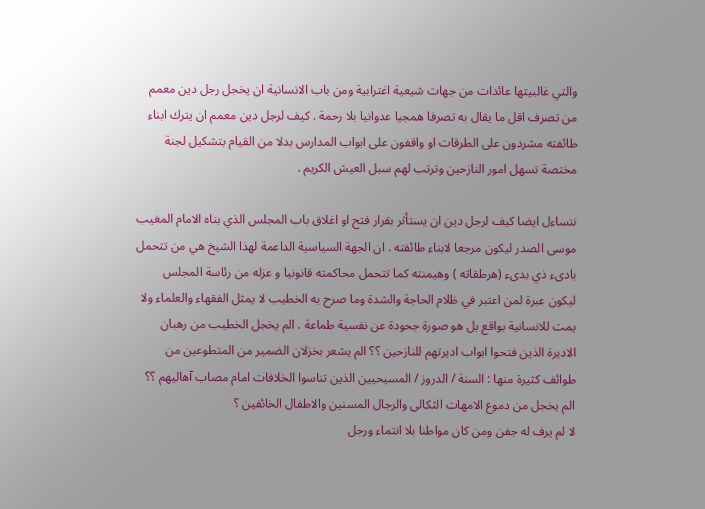والتي غالبيتها عائدات من جهات شيعية اغترابية ومن باب الانسانية ان يخجل رجل دين معمم من تصرف اقل ما يقال به تصرفا همجيا عدوانيا بلا رحمة . كيف لرجل دين معمم ان يترك ابناء طائفته مشردون على الطرقات او واقفون على ابواب المدارس بدلا من القيام بتشكيل لجنة مختصة تسهل امور النازحين وترتب لهم سبل العيش الكريم .

نتساءل ايضا كيف لرجل دين ان يستأثر بقرار فتح او اغلاق باب المجلس الذي بناه الامام المغيب موسى الصدر ليكون مرجعا لابناء طائفته . ان الجهة السياسية الداعمة لهذا الشيخ هي من تتحمل بادىء ذي بدىء (هرطقاته ) وهيمنته كما تتحمل محاكمته قانونيا و عزله من رئاسة المجلس ليكون عبرة لمن اعتبر في ظلام الحاجة والشدة وما صرح به الخطيب لا يمثل الفقهاء والعلماء ولا يمت للانسانية بواقع بل هو صورة جحودة عن نفسية طماعة . الم يخجل الخطيب من رهبان الاديرة الذين فتحوا ابواب اديرتهم للنازحين ؟؟ الم يشعر بخزلان الضمير من المتطوعين من طوائف كثيرة منها : السنة / الدروز / المسيحيين الذين تناسوا الخلافات امام مصاب آهاليهم ؟؟ الم يخجل من دموع الامهات الثكالى والرجال المسنين والاطفال الخائفين ؟
لا لم يرف له جفن ومن كان مواطنا بلا انتماء ورجل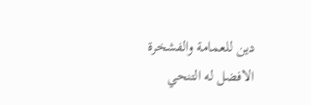دين للعمامة والفشخرة الافضل له التنحي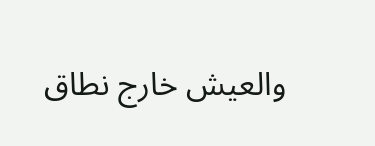والعيش خارج نطاق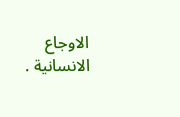الاوجاع الانسانية .